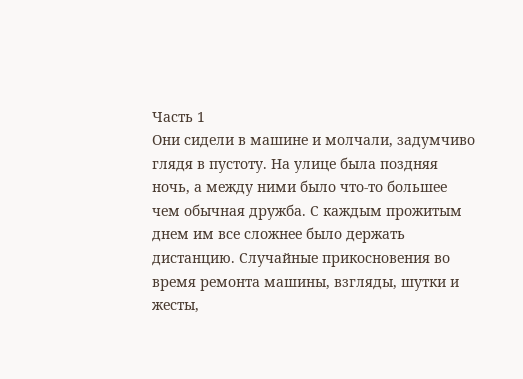Часть 1
Они сидели в машине и молчали, задумчиво глядя в пустоту. На улице была поздняя ночь, а между ними было что-то большее чем обычная дружба. С каждым прожитым днем им все сложнее было держать дистанцию. Случайные прикосновения во время ремонта машины, взгляды, шутки и жесты,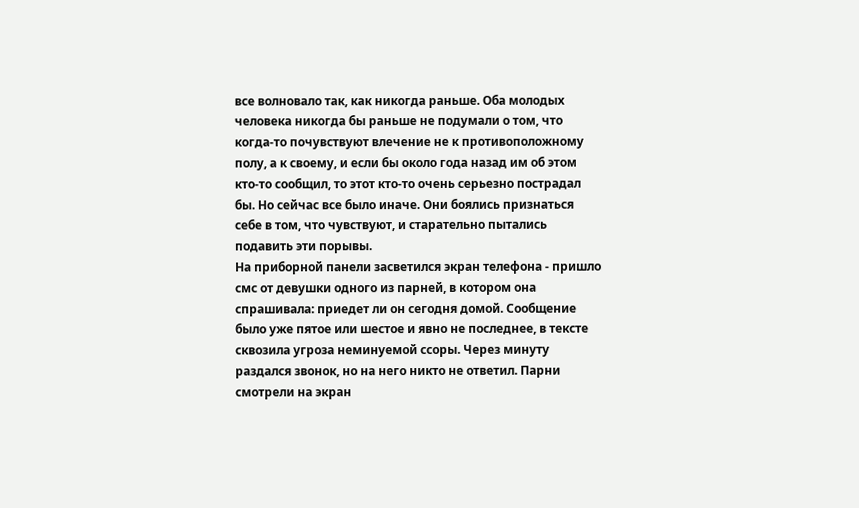все волновало так, как никогда раньше. Оба молодых человека никогда бы раньше не подумали о том, что когда-то почувствуют влечение не к противоположному полу, а к своему, и если бы около года назад им об этом кто-то сообщил, то этот кто-то очень серьезно пострадал бы. Но сейчас все было иначе. Они боялись признаться себе в том, что чувствуют, и старательно пытались подавить эти порывы.
На приборной панели засветился экран телефона - пришло смс от девушки одного из парней, в котором она спрашивала: приедет ли он сегодня домой. Сообщение было уже пятое или шестое и явно не последнее, в тексте сквозила угроза неминуемой ссоры. Через минуту раздался звонок, но на него никто не ответил. Парни смотрели на экран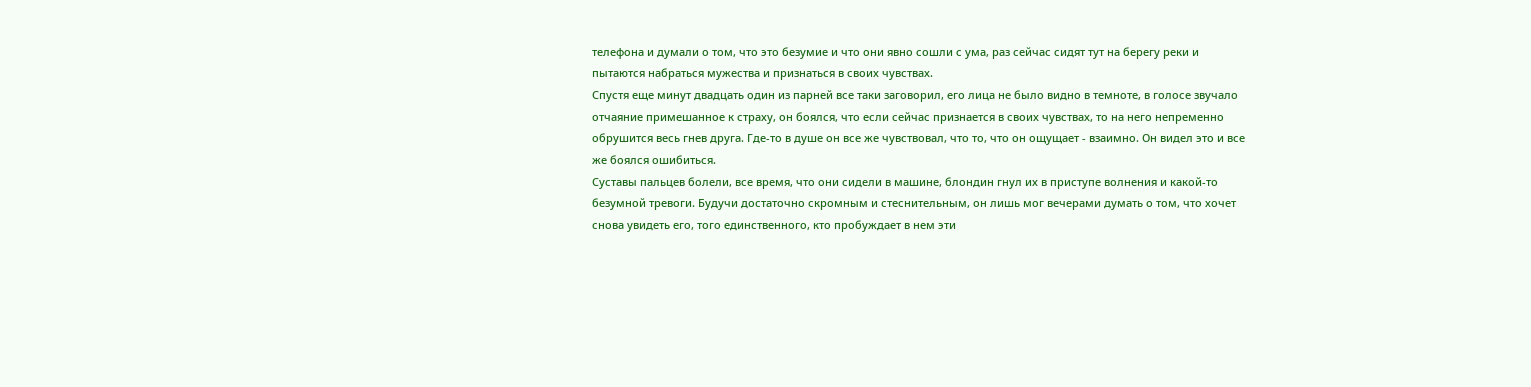телефона и думали о том, что это безумие и что они явно сошли с ума, раз сейчас сидят тут на берегу реки и пытаются набраться мужества и признаться в своих чувствах.
Спустя еще минут двадцать один из парней все таки заговорил, его лица не было видно в темноте, в голосе звучало отчаяние примешанное к страху, он боялся, что если сейчас признается в своих чувствах, то на него непременно обрушится весь гнев друга. Где-то в душе он все же чувствовал, что то, что он ощущает - взаимно. Он видел это и все же боялся ошибиться.
Суставы пальцев болели, все время, что они сидели в машине, блондин гнул их в приступе волнения и какой-то безумной тревоги. Будучи достаточно скромным и стеснительным, он лишь мог вечерами думать о том, что хочет снова увидеть его, того единственного, кто пробуждает в нем эти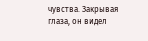чувства. Закрывая глаза, он видел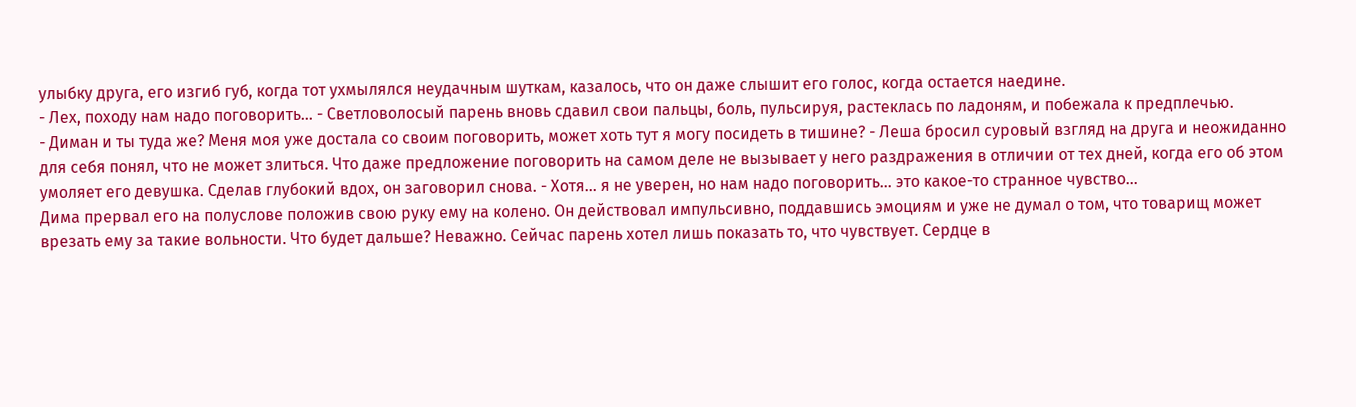улыбку друга, его изгиб губ, когда тот ухмылялся неудачным шуткам, казалось, что он даже слышит его голос, когда остается наедине.
- Лех, походу нам надо поговорить... - Светловолосый парень вновь сдавил свои пальцы, боль, пульсируя, растеклась по ладоням, и побежала к предплечью.
- Диман и ты туда же? Меня моя уже достала со своим поговорить, может хоть тут я могу посидеть в тишине? - Леша бросил суровый взгляд на друга и неожиданно для себя понял, что не может злиться. Что даже предложение поговорить на самом деле не вызывает у него раздражения в отличии от тех дней, когда его об этом умоляет его девушка. Сделав глубокий вдох, он заговорил снова. - Хотя... я не уверен, но нам надо поговорить... это какое-то странное чувство...
Дима прервал его на полуслове положив свою руку ему на колено. Он действовал импульсивно, поддавшись эмоциям и уже не думал о том, что товарищ может врезать ему за такие вольности. Что будет дальше? Неважно. Сейчас парень хотел лишь показать то, что чувствует. Сердце в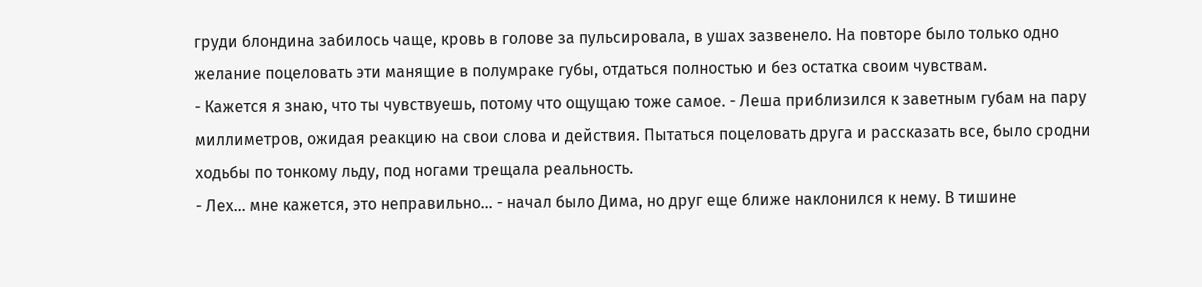груди блондина забилось чаще, кровь в голове за пульсировала, в ушах зазвенело. На повторе было только одно желание поцеловать эти манящие в полумраке губы, отдаться полностью и без остатка своим чувствам.
- Кажется я знаю, что ты чувствуешь, потому что ощущаю тоже самое. - Леша приблизился к заветным губам на пару миллиметров, ожидая реакцию на свои слова и действия. Пытаться поцеловать друга и рассказать все, было сродни ходьбы по тонкому льду, под ногами трещала реальность.
- Лех... мне кажется, это неправильно... - начал было Дима, но друг еще ближе наклонился к нему. В тишине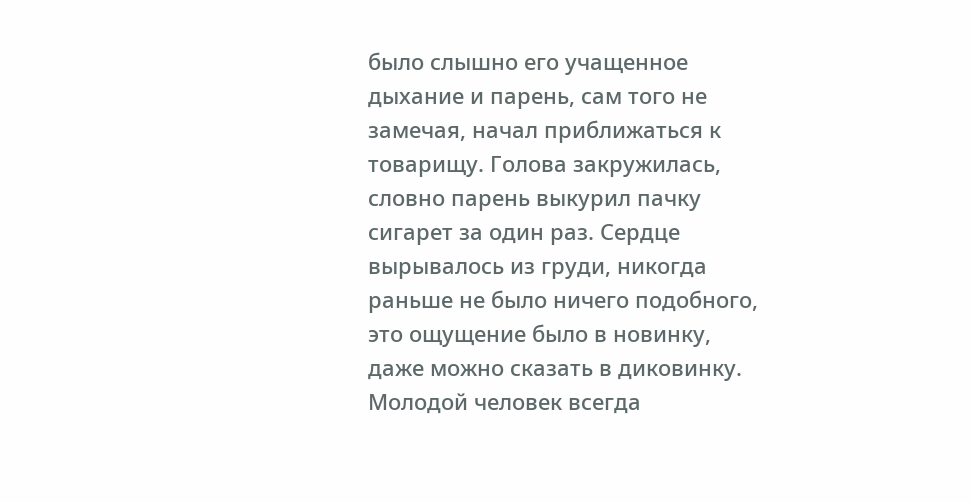было слышно его учащенное дыхание и парень, сам того не замечая, начал приближаться к товарищу. Голова закружилась, словно парень выкурил пачку сигарет за один раз. Сердце вырывалось из груди, никогда раньше не было ничего подобного, это ощущение было в новинку, даже можно сказать в диковинку. Молодой человек всегда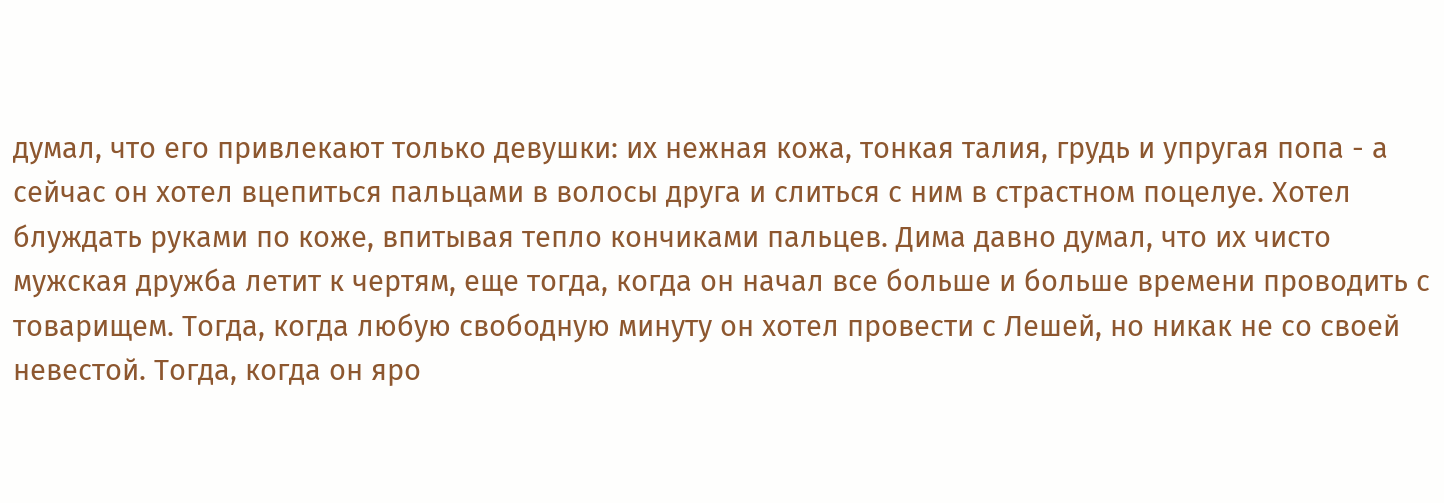думал, что его привлекают только девушки: их нежная кожа, тонкая талия, грудь и упругая попа - а сейчас он хотел вцепиться пальцами в волосы друга и слиться с ним в страстном поцелуе. Хотел блуждать руками по коже, впитывая тепло кончиками пальцев. Дима давно думал, что их чисто мужская дружба летит к чертям, еще тогда, когда он начал все больше и больше времени проводить с товарищем. Тогда, когда любую свободную минуту он хотел провести с Лешей, но никак не со своей невестой. Тогда, когда он яро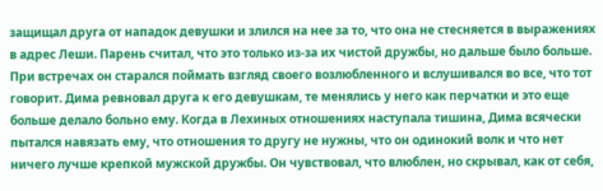защищал друга от нападок девушки и злился на нее за то, что она не стесняется в выражениях в адрес Леши. Парень считал, что это только из-за их чистой дружбы, но дальше было больше. При встречах он старался поймать взгляд своего возлюбленного и вслушивался во все, что тот говорит. Дима ревновал друга к его девушкам, те менялись у него как перчатки и это еще больше делало больно ему. Когда в Лехиных отношениях наступала тишина, Дима всячески пытался навязать ему, что отношения то другу не нужны, что он одинокий волк и что нет ничего лучше крепкой мужской дружбы. Он чувствовал, что влюблен, но скрывал, как от себя,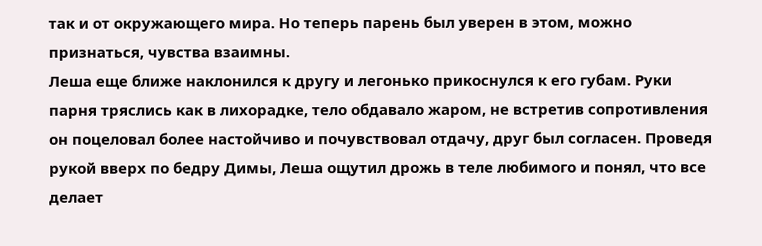так и от окружающего мира. Но теперь парень был уверен в этом, можно признаться, чувства взаимны.
Леша еще ближе наклонился к другу и легонько прикоснулся к его губам. Руки парня тряслись как в лихорадке, тело обдавало жаром, не встретив сопротивления он поцеловал более настойчиво и почувствовал отдачу, друг был согласен. Проведя рукой вверх по бедру Димы, Леша ощутил дрожь в теле любимого и понял, что все делает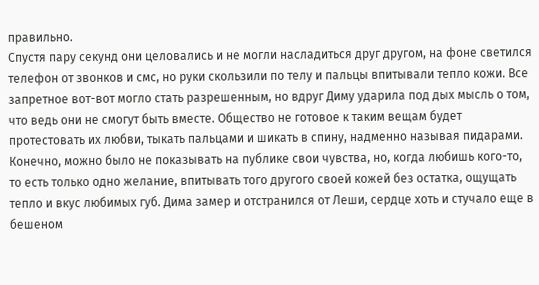правильно.
Спустя пару секунд они целовались и не могли насладиться друг другом, на фоне светился телефон от звонков и смс, но руки скользили по телу и пальцы впитывали тепло кожи. Все запретное вот-вот могло стать разрешенным, но вдруг Диму ударила под дых мысль о том, что ведь они не смогут быть вместе. Общество не готовое к таким вещам будет протестовать их любви, тыкать пальцами и шикать в спину, надменно называя пидарами. Конечно, можно было не показывать на публике свои чувства, но, когда любишь кого-то, то есть только одно желание, впитывать того другого своей кожей без остатка, ощущать тепло и вкус любимых губ. Дима замер и отстранился от Леши, сердце хоть и стучало еще в бешеном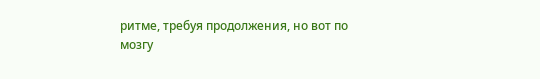ритме, требуя продолжения, но вот по мозгу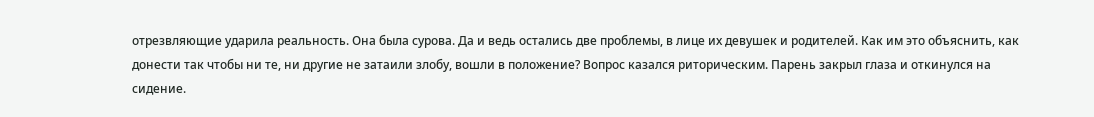отрезвляющие ударила реальность. Она была сурова. Да и ведь остались две проблемы, в лице их девушек и родителей. Как им это объяснить, как донести так чтобы ни те, ни другие не затаили злобу, вошли в положение? Вопрос казался риторическим. Парень закрыл глаза и откинулся на сидение.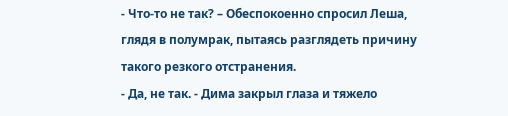- Что-то не так? – Обеспокоенно спросил Леша, глядя в полумрак, пытаясь разглядеть причину такого резкого отстранения.
- Да, не так. - Дима закрыл глаза и тяжело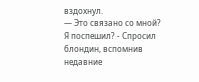вздохнул.
— Это связано со мной? Я поспешил? - Спросил блондин, вспомнив недавние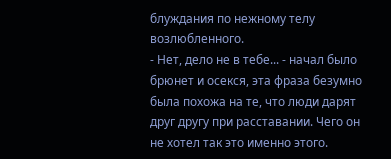блуждания по нежному телу возлюбленного.
- Нет, дело не в тебе... - начал было брюнет и осекся, эта фраза безумно была похожа на те, что люди дарят друг другу при расставании. Чего он не хотел так это именно этого.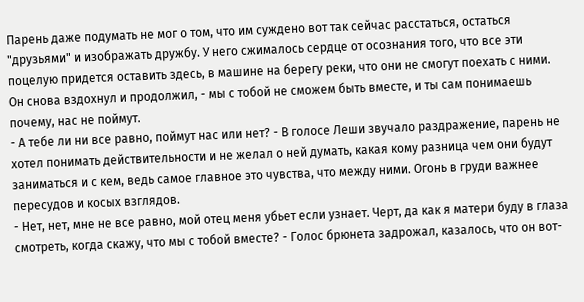Парень даже подумать не мог о том, что им суждено вот так сейчас расстаться, остаться "друзьями" и изображать дружбу. У него сжималось сердце от осознания того, что все эти поцелую придется оставить здесь, в машине на берегу реки, что они не смогут поехать с ними. Он снова вздохнул и продолжил, - мы с тобой не сможем быть вместе, и ты сам понимаешь почему, нас не поймут.
- А тебе ли ни все равно, поймут нас или нет? - В голосе Леши звучало раздражение, парень не хотел понимать действительности и не желал о ней думать, какая кому разница чем они будут заниматься и с кем, ведь самое главное это чувства, что между ними. Огонь в груди важнее пересудов и косых взглядов.
- Нет, нет, мне не все равно, мой отец меня убьет если узнает. Черт, да как я матери буду в глаза смотреть, когда скажу, что мы с тобой вместе? - Голос брюнета задрожал, казалось, что он вот-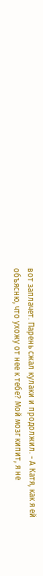вот заплачет. Парень сжал кулаки и продолжил. - А Катя, как я ей объясню, что ухожу от нее к тебе? Мой мозг кипит, я не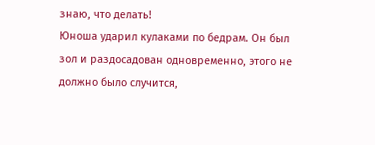знаю, что делать!
Юноша ударил кулаками по бедрам. Он был зол и раздосадован одновременно, этого не должно было случится,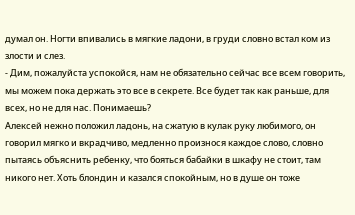думал он. Ногти впивались в мягкие ладони, в груди словно встал ком из злости и слез.
- Дим, пожалуйста успокойся, нам не обязательно сейчас все всем говорить, мы можем пока держать это все в секрете. Все будет так как раньше, для всех, но не для нас. Понимаешь?
Алексей нежно положил ладонь, на сжатую в кулак руку любимого, он говорил мягко и вкрадчиво, медленно произнося каждое слово, словно пытаясь объяснить ребенку, что бояться бабайки в шкафу не стоит, там никого нет. Хоть блондин и казался спокойным, но в душе он тоже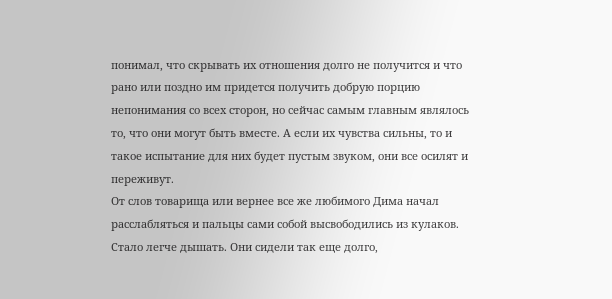понимал, что скрывать их отношения долго не получится и что рано или поздно им придется получить добрую порцию непонимания со всех сторон, но сейчас самым главным являлось то, что они могут быть вместе. А если их чувства сильны, то и такое испытание для них будет пустым звуком, они все осилят и переживут.
От слов товарища или вернее все же любимого Дима начал расслабляться и пальцы сами собой высвободились из кулаков. Стало легче дышать. Они сидели так еще долго,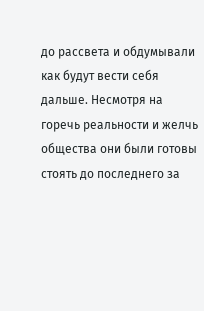до рассвета и обдумывали как будут вести себя дальше. Несмотря на горечь реальности и желчь общества они были готовы стоять до последнего за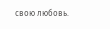свою любовь.